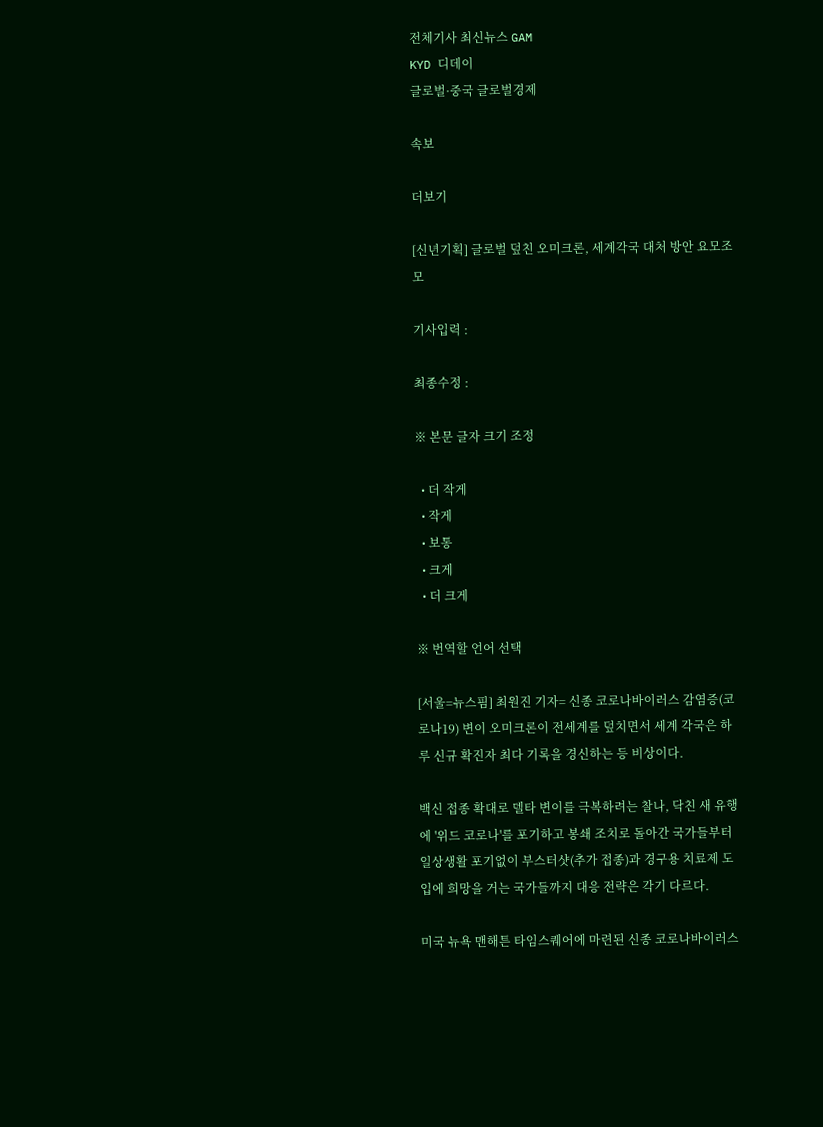전체기사 최신뉴스 GAM
KYD 디데이
글로벌·중국 글로벌경제

속보

더보기

[신년기획] 글로벌 덮친 오미크론, 세계각국 대처 방안 요모조모

기사입력 :

최종수정 :

※ 본문 글자 크기 조정

  • 더 작게
  • 작게
  • 보통
  • 크게
  • 더 크게

※ 번역할 언어 선택

[서울=뉴스핌] 최원진 기자= 신종 코로나바이러스 감염증(코로나19) 변이 오미크론이 전세계를 덮치면서 세계 각국은 하루 신규 확진자 최다 기록을 경신하는 등 비상이다.

백신 접종 확대로 델타 변이를 극복하려는 찰나, 닥친 새 유행에 '위드 코로나'를 포기하고 봉쇄 조치로 돌아간 국가들부터 일상생활 포기없이 부스터샷(추가 접종)과 경구용 치료제 도입에 희망을 거는 국가들까지 대응 전략은 각기 다르다.

미국 뉴욕 맨해튼 타임스퀘어에 마련된 신종 코로나바이러스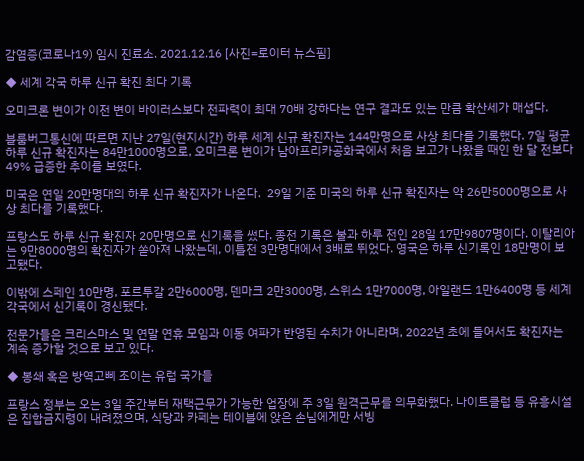감염증(코로나19) 임시 진료소. 2021.12.16 [사진=로이터 뉴스핌]

◆ 세계 각국 하루 신규 확진 최다 기록

오미크론 변이가 이전 변이 바이러스보다 전파력이 최대 70배 강하다는 연구 결과도 있는 만큼 확산세가 매섭다.

블룸버그통신에 따르면 지난 27일(현지시간) 하루 세계 신규 확진자는 144만명으로 사상 최다를 기록했다. 7일 평균 하루 신규 확진자는 84만1000명으로, 오미크론 변이가 남아프리카공화국에서 처음 보고가 나왔을 때인 한 달 전보다 49% 급증한 추이를 보였다.

미국은 연일 20만명대의 하루 신규 확진자가 나온다.  29일 기준 미국의 하루 신규 확진자는 약 26만5000명으로 사상 최다를 기록했다.

프랑스도 하루 신규 확진자 20만명으로 신기록을 썼다. 종전 기록은 불과 하루 전인 28일 17만9807명이다. 이탈리아는 9만8000명의 확진자가 쏟아져 나왔는데, 이틀전 3만명대에서 3배로 뛰었다. 영국은 하루 신기록인 18만명이 보고됐다.

이밖에 스페인 10만명, 포르투갈 2만6000명, 덴마크 2만3000명, 스위스 1만7000명, 아일랜드 1만6400명 등 세계 각국에서 신기록이 경신됐다.

전문가들은 크리스마스 및 연말 연휴 모임과 이동 여파가 반영된 수치가 아니라며, 2022년 초에 들어서도 확진자는 계속 증가할 것으로 보고 있다.

◆ 봉쇄 혹은 방역고삐 조이는 유럽 국가들

프랑스 정부는 오는 3일 주간부터 재택근무가 가능한 업장에 주 3일 원격근무를 의무화했다. 나이트클럽 등 유흥시설은 집합금지령이 내려졌으며, 식당과 카페는 테이블에 앉은 손님에게만 서빙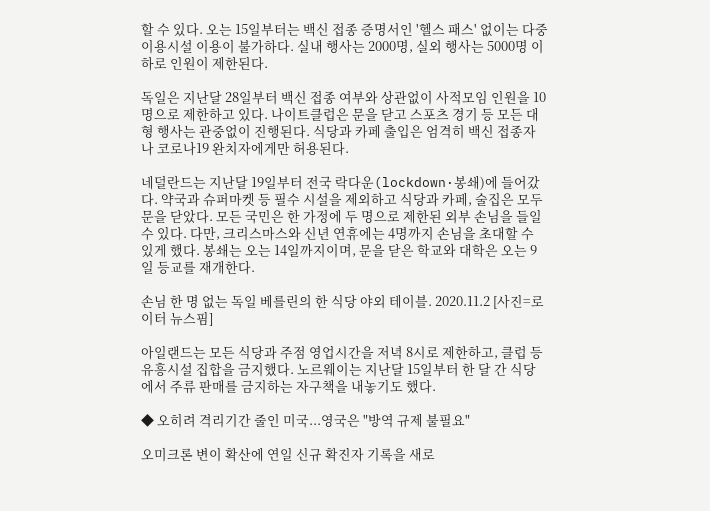할 수 있다. 오는 15일부터는 백신 접종 증명서인 '헬스 패스' 없이는 다중이용시설 이용이 불가하다. 실내 행사는 2000명, 실외 행사는 5000명 이하로 인원이 제한된다.

독일은 지난달 28일부터 백신 접종 여부와 상관없이 사적모임 인원을 10명으로 제한하고 있다. 나이트클럽은 문을 닫고 스포츠 경기 등 모든 대형 행사는 관중없이 진행된다. 식당과 카페 출입은 엄격히 백신 접종자나 코로나19 완치자에게만 허용된다.

네덜란드는 지난달 19일부터 전국 락다운(lockdown·봉쇄)에 들어갔다. 약국과 슈퍼마켓 등 필수 시설을 제외하고 식당과 카페, 술집은 모두 문을 닫았다. 모든 국민은 한 가정에 두 명으로 제한된 외부 손님을 들일 수 있다. 다만, 크리스마스와 신년 연휴에는 4명까지 손님을 초대할 수 있게 했다. 봉쇄는 오는 14일까지이며, 문을 닫은 학교와 대학은 오는 9일 등교를 재개한다.

손님 한 명 없는 독일 베를린의 한 식당 야외 테이블. 2020.11.2 [사진=로이터 뉴스핌]

아일랜드는 모든 식당과 주점 영업시간을 저녁 8시로 제한하고, 클럽 등 유흥시설 집합을 금지했다. 노르웨이는 지난달 15일부터 한 달 간 식당에서 주류 판매를 금지하는 자구책을 내놓기도 했다.

◆ 오히려 격리기간 줄인 미국...영국은 "방역 규제 불필요"

오미크론 변이 확산에 연일 신규 확진자 기록을 새로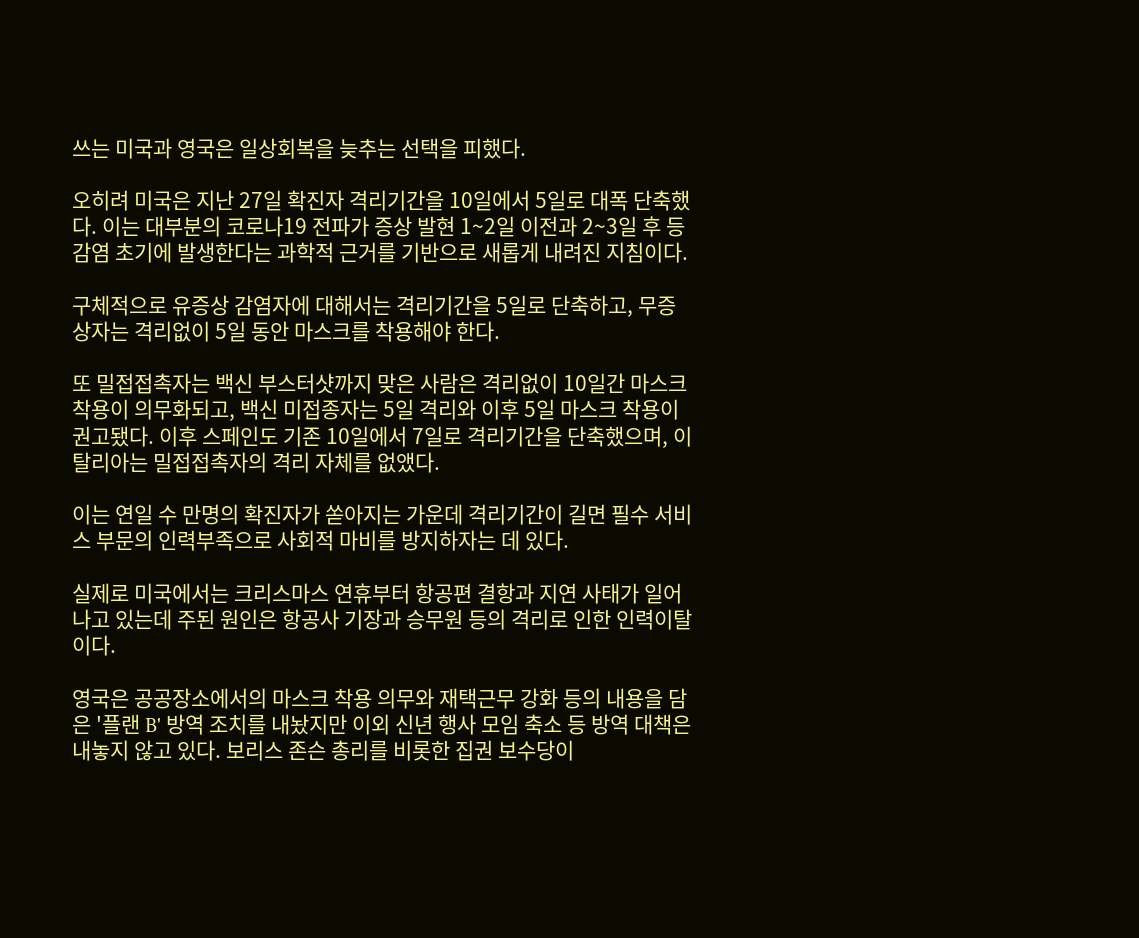쓰는 미국과 영국은 일상회복을 늦추는 선택을 피했다.

오히려 미국은 지난 27일 확진자 격리기간을 10일에서 5일로 대폭 단축했다. 이는 대부분의 코로나19 전파가 증상 발현 1~2일 이전과 2~3일 후 등 감염 초기에 발생한다는 과학적 근거를 기반으로 새롭게 내려진 지침이다.

구체적으로 유증상 감염자에 대해서는 격리기간을 5일로 단축하고, 무증상자는 격리없이 5일 동안 마스크를 착용해야 한다.

또 밀접접촉자는 백신 부스터샷까지 맞은 사람은 격리없이 10일간 마스크 착용이 의무화되고, 백신 미접종자는 5일 격리와 이후 5일 마스크 착용이 권고됐다. 이후 스페인도 기존 10일에서 7일로 격리기간을 단축했으며, 이탈리아는 밀접접촉자의 격리 자체를 없앴다.

이는 연일 수 만명의 확진자가 쏟아지는 가운데 격리기간이 길면 필수 서비스 부문의 인력부족으로 사회적 마비를 방지하자는 데 있다.

실제로 미국에서는 크리스마스 연휴부터 항공편 결항과 지연 사태가 일어나고 있는데 주된 원인은 항공사 기장과 승무원 등의 격리로 인한 인력이탈이다.

영국은 공공장소에서의 마스크 착용 의무와 재택근무 강화 등의 내용을 담은 '플랜 B' 방역 조치를 내놨지만 이외 신년 행사 모임 축소 등 방역 대책은 내놓지 않고 있다. 보리스 존슨 총리를 비롯한 집권 보수당이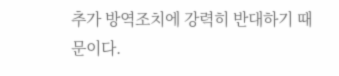추가 방역조치에 강력히 반대하기 때문이다.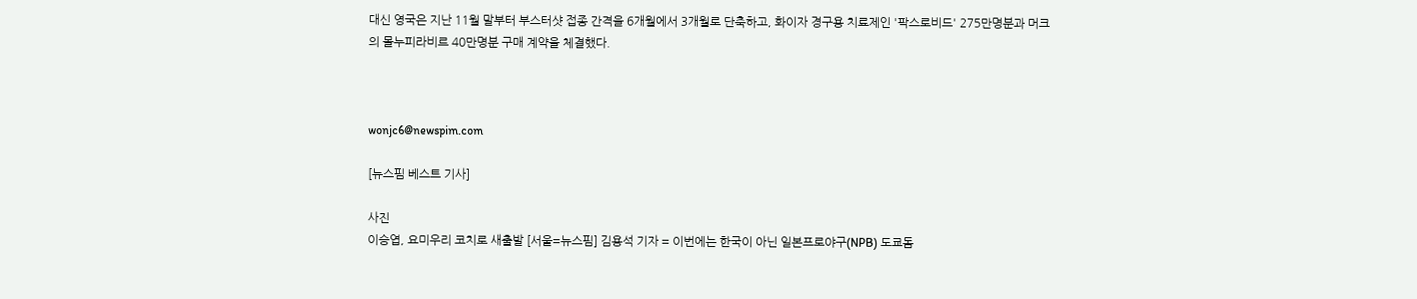대신 영국은 지난 11월 말부터 부스터샷 접종 간격을 6개월에서 3개월로 단축하고, 화이자 경구용 치료제인 '팍스로비드' 275만명분과 머크의 몰누피라비르 40만명분 구매 계약을 체결했다.



wonjc6@newspim.com

[뉴스핌 베스트 기사]

사진
이승엽, 요미우리 코치로 새출발 [서울=뉴스핌] 김용석 기자 = 이번에는 한국이 아닌 일본프로야구(NPB) 도쿄돔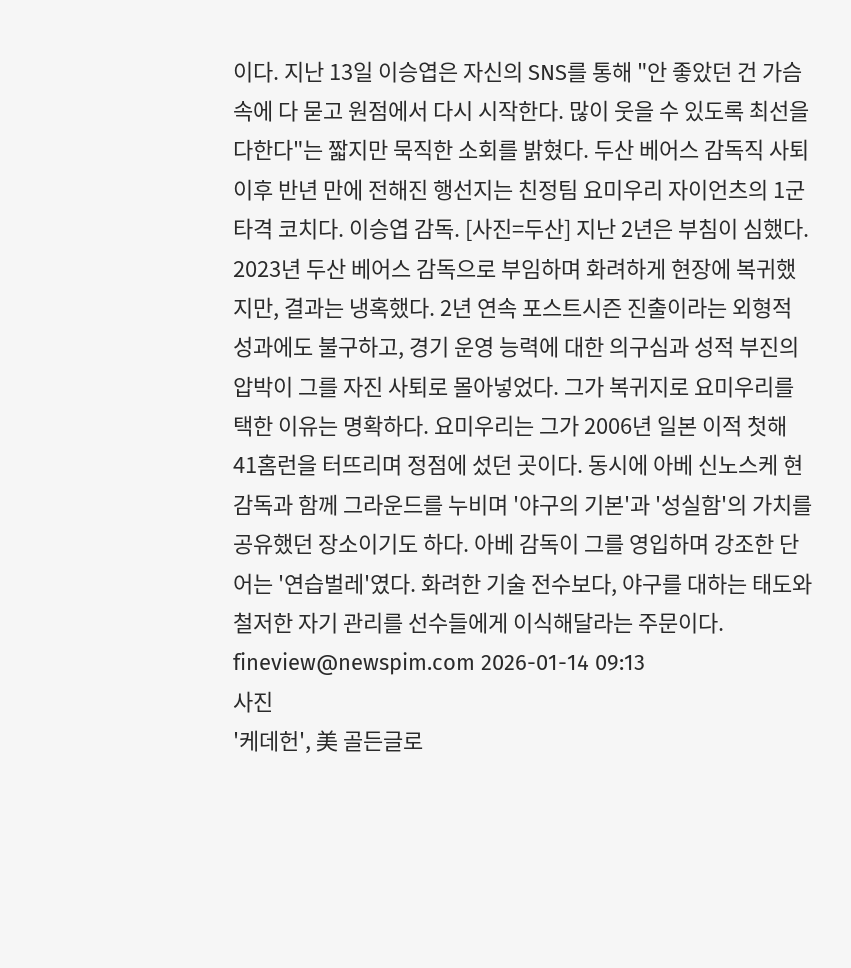이다. 지난 13일 이승엽은 자신의 SNS를 통해 "안 좋았던 건 가슴속에 다 묻고 원점에서 다시 시작한다. 많이 웃을 수 있도록 최선을 다한다"는 짧지만 묵직한 소회를 밝혔다. 두산 베어스 감독직 사퇴 이후 반년 만에 전해진 행선지는 친정팀 요미우리 자이언츠의 1군 타격 코치다. 이승엽 감독. [사진=두산] 지난 2년은 부침이 심했다. 2023년 두산 베어스 감독으로 부임하며 화려하게 현장에 복귀했지만, 결과는 냉혹했다. 2년 연속 포스트시즌 진출이라는 외형적 성과에도 불구하고, 경기 운영 능력에 대한 의구심과 성적 부진의 압박이 그를 자진 사퇴로 몰아넣었다. 그가 복귀지로 요미우리를 택한 이유는 명확하다. 요미우리는 그가 2006년 일본 이적 첫해 41홈런을 터뜨리며 정점에 섰던 곳이다. 동시에 아베 신노스케 현 감독과 함께 그라운드를 누비며 '야구의 기본'과 '성실함'의 가치를 공유했던 장소이기도 하다. 아베 감독이 그를 영입하며 강조한 단어는 '연습벌레'였다. 화려한 기술 전수보다, 야구를 대하는 태도와 철저한 자기 관리를 선수들에게 이식해달라는 주문이다.   fineview@newspim.com 2026-01-14 09:13
사진
'케데헌', 美 골든글로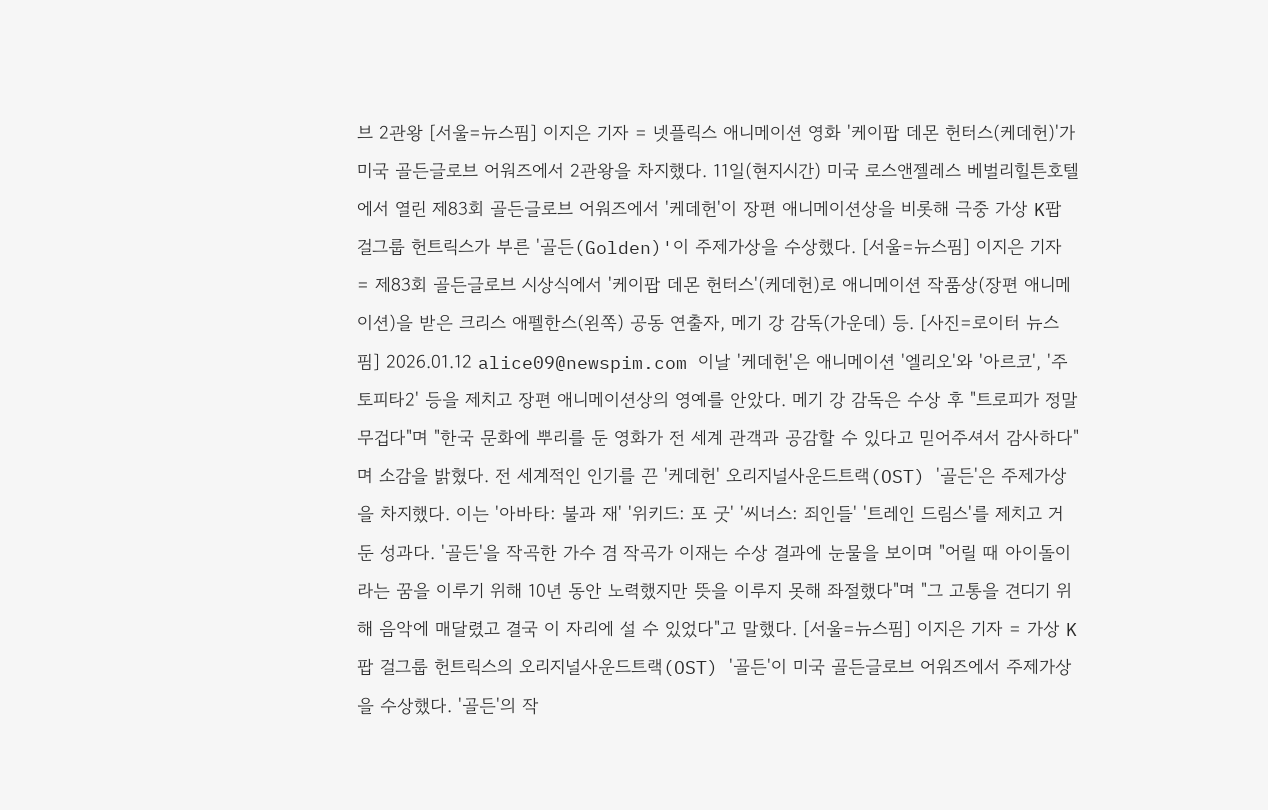브 2관왕 [서울=뉴스핌] 이지은 기자 = 넷플릭스 애니메이션 영화 '케이팝 데몬 헌터스(케데헌)'가 미국 골든글로브 어워즈에서 2관왕을 차지했다. 11일(현지시간) 미국 로스앤젤레스 베벌리힐튼호텔에서 열린 제83회 골든글로브 어워즈에서 '케데헌'이 장편 애니메이션상을 비롯해 극중 가상 K팝 걸그룹 헌트릭스가 부른 '골든(Golden)'이 주제가상을 수상했다. [서울=뉴스핌] 이지은 기자 = 제83회 골든글로브 시상식에서 '케이팝 데몬 헌터스'(케데헌)로 애니메이션 작품상(장편 애니메이션)을 받은 크리스 애펠한스(왼쪽) 공동 연출자, 메기 강 감독(가운데) 등. [사진=로이터 뉴스핌] 2026.01.12 alice09@newspim.com 이날 '케데헌'은 애니메이션 '엘리오'와 '아르코', '주토피타2' 등을 제치고 장편 애니메이션상의 영예를 안았다. 메기 강 감독은 수상 후 "트로피가 정말 무겁다"며 "한국 문화에 뿌리를 둔 영화가 전 세계 관객과 공감할 수 있다고 믿어주셔서 감사하다"며 소감을 밝혔다. 전 세계적인 인기를 끈 '케데헌' 오리지널사운드트랙(OST) '골든'은 주제가상을 차지했다. 이는 '아바타: 불과 재' '위키드: 포 굿' '씨너스: 죄인들' '트레인 드림스'를 제치고 거둔 성과다. '골든'을 작곡한 가수 겸 작곡가 이재는 수상 결과에 눈물을 보이며 "어릴 때 아이돌이라는 꿈을 이루기 위해 10년 동안 노력했지만 뜻을 이루지 못해 좌절했다"며 "그 고통을 견디기 위해 음악에 매달렸고 결국 이 자리에 설 수 있었다"고 말했다. [서울=뉴스핌] 이지은 기자 = 가상 K팝 걸그룹 헌트릭스의 오리지널사운드트랙(OST) '골든'이 미국 골든글로브 어워즈에서 주제가상을 수상했다. '골든'의 작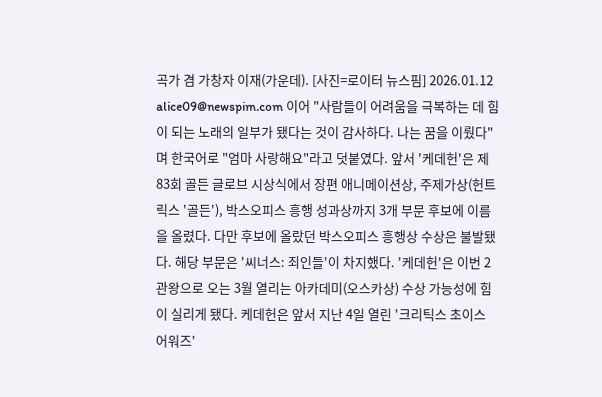곡가 겸 가창자 이재(가운데). [사진=로이터 뉴스핌] 2026.01.12 alice09@newspim.com 이어 "사람들이 어려움을 극복하는 데 힘이 되는 노래의 일부가 됐다는 것이 감사하다. 나는 꿈을 이뤘다"며 한국어로 "엄마 사랑해요"라고 덧붙였다. 앞서 '케데헌'은 제83회 골든 글로브 시상식에서 장편 애니메이션상, 주제가상(헌트릭스 '골든'), 박스오피스 흥행 성과상까지 3개 부문 후보에 이름을 올렸다. 다만 후보에 올랐던 박스오피스 흥행상 수상은 불발됐다. 해당 부문은 '씨너스: 죄인들'이 차지했다. '케데헌'은 이번 2관왕으로 오는 3월 열리는 아카데미(오스카상) 수상 가능성에 힘이 실리게 됐다. 케데헌은 앞서 지난 4일 열린 '크리틱스 초이스 어워즈'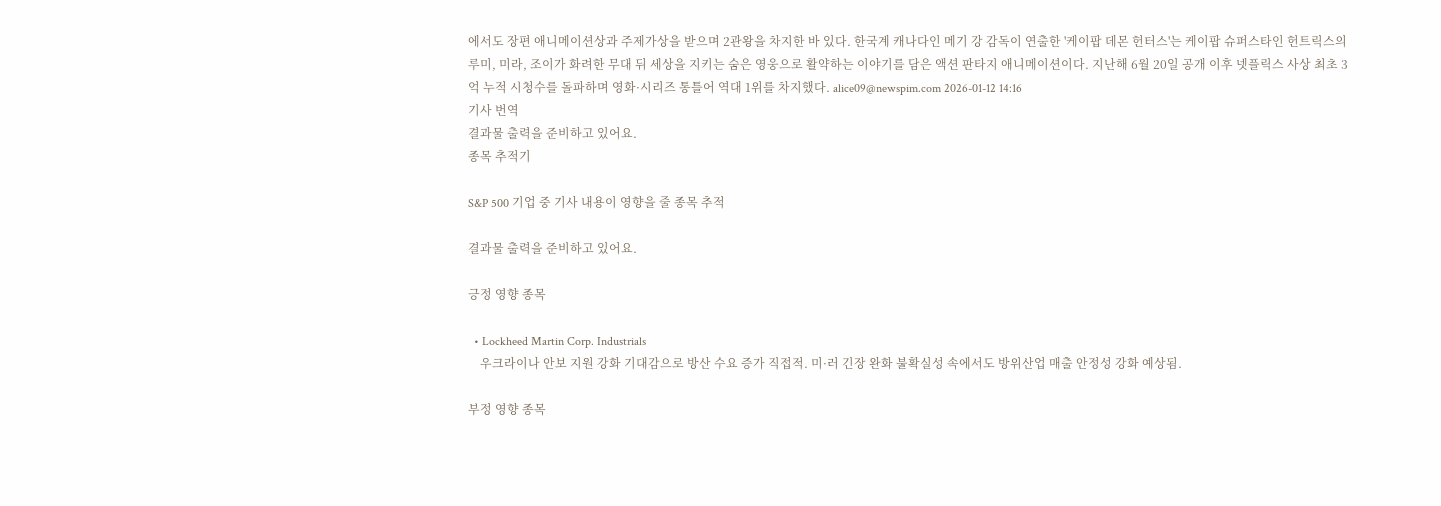에서도 장편 애니메이션상과 주제가상을 받으며 2관왕을 차지한 바 있다. 한국계 캐나다인 메기 강 감독이 연출한 '케이팝 데몬 헌터스'는 케이팝 슈퍼스타인 헌트릭스의 루미, 미라, 조이가 화려한 무대 뒤 세상을 지키는 숨은 영웅으로 활약하는 이야기를 담은 액션 판타지 애니메이션이다. 지난해 6월 20일 공개 이후 넷플릭스 사상 최초 3억 누적 시청수를 돌파하며 영화·시리즈 통틀어 역대 1위를 차지했다. alice09@newspim.com 2026-01-12 14:16
기사 번역
결과물 출력을 준비하고 있어요.
종목 추적기

S&P 500 기업 중 기사 내용이 영향을 줄 종목 추적

결과물 출력을 준비하고 있어요.

긍정 영향 종목

  • Lockheed Martin Corp. Industrials
    우크라이나 안보 지원 강화 기대감으로 방산 수요 증가 직접적. 미·러 긴장 완화 불확실성 속에서도 방위산업 매출 안정성 강화 예상됨.

부정 영향 종목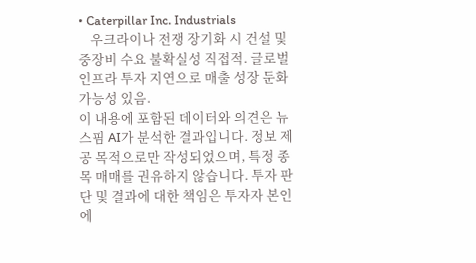• Caterpillar Inc. Industrials
    우크라이나 전쟁 장기화 시 건설 및 중장비 수요 불확실성 직접적. 글로벌 인프라 투자 지연으로 매출 성장 둔화 가능성 있음.
이 내용에 포함된 데이터와 의견은 뉴스핌 AI가 분석한 결과입니다. 정보 제공 목적으로만 작성되었으며, 특정 종목 매매를 권유하지 않습니다. 투자 판단 및 결과에 대한 책임은 투자자 본인에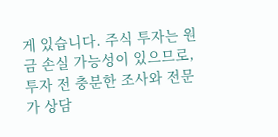게 있습니다. 주식 투자는 원금 손실 가능성이 있으므로, 투자 전 충분한 조사와 전문가 상담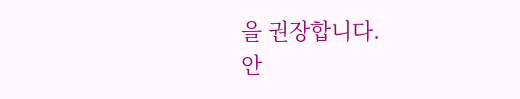을 권장합니다.
안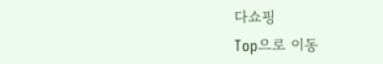다쇼핑
Top으로 이동